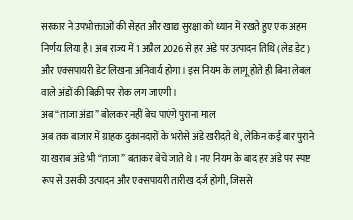सरकार ने उपभोक्ताओं की सेहत और खाद्य सुरक्षा को ध्यान में रखते हुए एक अहम निर्णय लिया है। अब राज्य में 1 अप्रैल 2026 से हर अंडे पर उत्पादन तिथि (लेड डेट) और एक्सपायरी डेट लिखना अनिवार्य होगा। इस नियम के लागू होते ही बिना लेबल वाले अंडों की बिक्री पर रोक लग जाएगी।
अब “ताजा अंडा” बोलकर नहीं बेच पाएंगे पुराना माल
अब तक बाजार में ग्राहक दुकानदारों के भरोसे अंडे खरीदते थे, लेकिन कई बार पुराने या खराब अंडे भी “ताजा” बताकर बेचे जाते थे। नए नियम के बाद हर अंडे पर स्पष्ट रूप से उसकी उत्पादन और एक्सपायरी तारीख दर्ज होगी, जिससे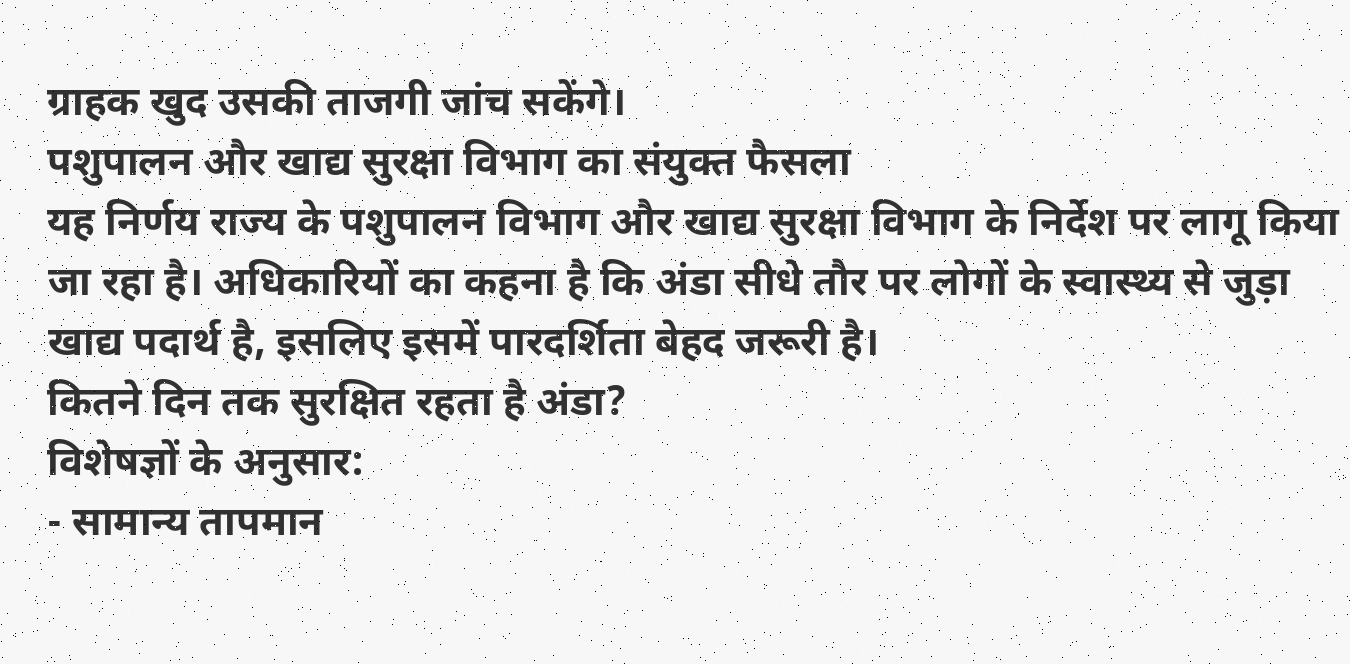ग्राहक खुद उसकी ताजगी जांच सकेंगे।
पशुपालन और खाद्य सुरक्षा विभाग का संयुक्त फैसला
यह निर्णय राज्य के पशुपालन विभाग और खाद्य सुरक्षा विभाग के निर्देश पर लागू किया जा रहा है। अधिकारियों का कहना है कि अंडा सीधे तौर पर लोगों के स्वास्थ्य से जुड़ा खाद्य पदार्थ है, इसलिए इसमें पारदर्शिता बेहद जरूरी है।
कितने दिन तक सुरक्षित रहता है अंडा?
विशेषज्ञों के अनुसार:
- सामान्य तापमान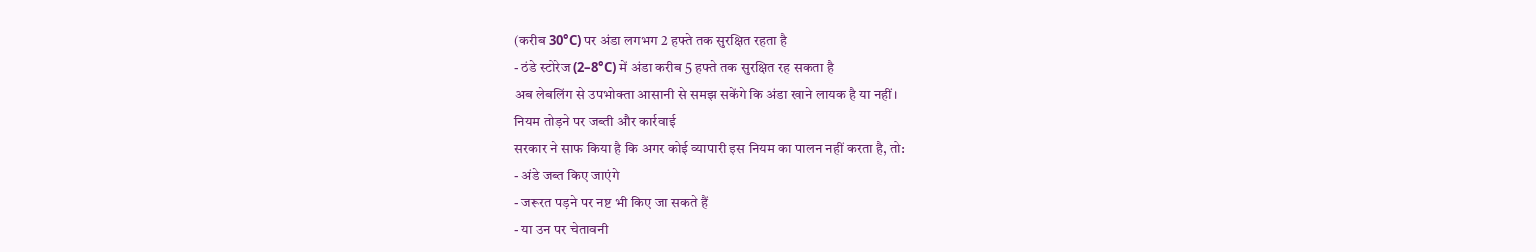(करीब 30°C) पर अंडा लगभग 2 हफ्ते तक सुरक्षित रहता है
- ठंडे स्टोरेज (2–8°C) में अंडा करीब 5 हफ्ते तक सुरक्षित रह सकता है
अब लेबलिंग से उपभोक्ता आसानी से समझ सकेंगे कि अंडा खाने लायक है या नहीं।
नियम तोड़ने पर जब्ती और कार्रवाई
सरकार ने साफ किया है कि अगर कोई व्यापारी इस नियम का पालन नहीं करता है, तो:
- अंडे जब्त किए जाएंगे
- जरूरत पड़ने पर नष्ट भी किए जा सकते हैं
- या उन पर चेतावनी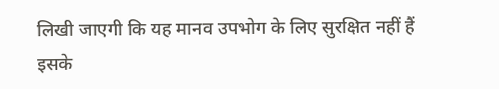लिखी जाएगी कि यह मानव उपभोग के लिए सुरक्षित नहीं हैं
इसके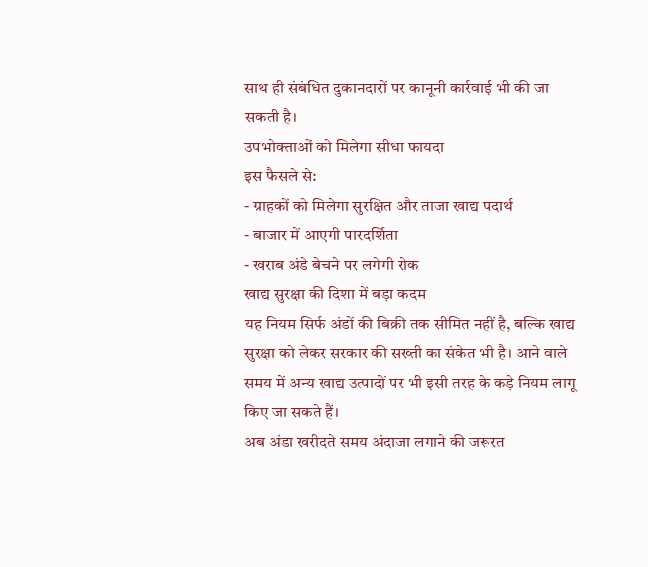साथ ही संबंधित दुकानदारों पर कानूनी कार्रवाई भी की जा सकती है।
उपभोक्ताओं को मिलेगा सीधा फायदा
इस फैसले से:
- ग्राहकों को मिलेगा सुरक्षित और ताजा खाद्य पदार्थ
- बाजार में आएगी पारदर्शिता
- खराब अंडे बेचने पर लगेगी रोक
खाद्य सुरक्षा की दिशा में बड़ा कदम
यह नियम सिर्फ अंडों की बिक्री तक सीमित नहीं है, बल्कि खाद्य सुरक्षा को लेकर सरकार की सख्ती का संकेत भी है। आने वाले समय में अन्य खाद्य उत्पादों पर भी इसी तरह के कड़े नियम लागू किए जा सकते हैं।
अब अंडा खरीदते समय अंदाजा लगाने की जरूरत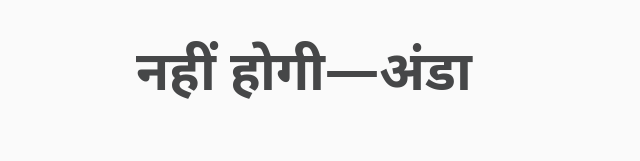नहीं होगी—अंडा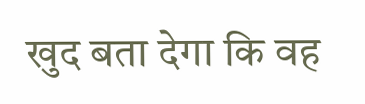खुद बता देगा कि वह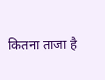कितना ताजा है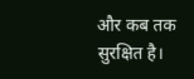और कब तक सुरक्षित है।